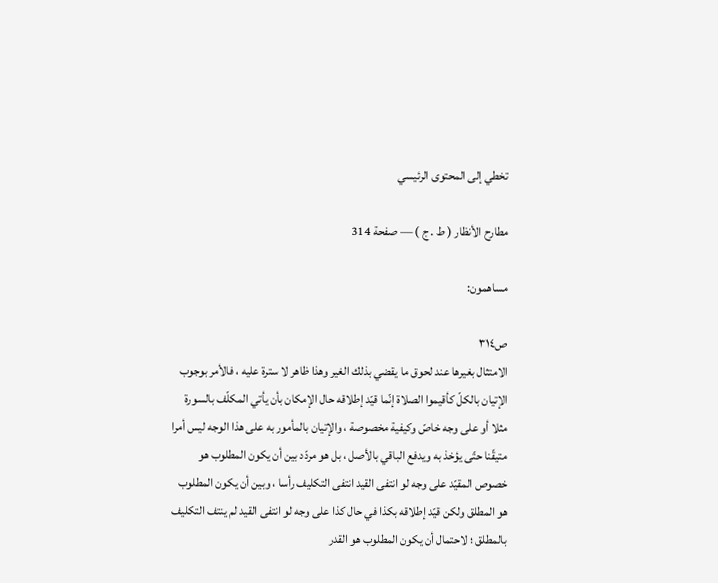تخطي إلى المحتوى الرئيسي

مطارح الأنظار ( ط . ج ) — صفحة 314

مساهمون:

ص٣١٤
الامتثال بغيرها عند لحوق ما يقضي بذلك الغير وهذا ظاهر لا سترة عليه ، فالأمر بوجوب الإتيان بالكلّ كأقيموا الصلاة إنّما قيّد إطلاقه حال الإمكان بأن يأتي المكلّف بالسورة مثلا أو على وجه خاصّ وكيفية مخصوصة ، والإتيان بالمأمور به على هذا الوجه ليس أمرا متيقّنا حتّى يؤخذ به ويدفع الباقي بالأصل ، بل هو مردّد بين أن يكون المطلوب هو خصوص المقيّد على وجه لو انتفى القيد انتفى التكليف رأسا ، وبين أن يكون المطلوب هو المطلق ولكن قيّد إطلاقه بكذا في حال كذا على وجه لو انتفى القيد لم ينتف التكليف بالمطلق ؛ لاحتمال أن يكون المطلوب هو القدر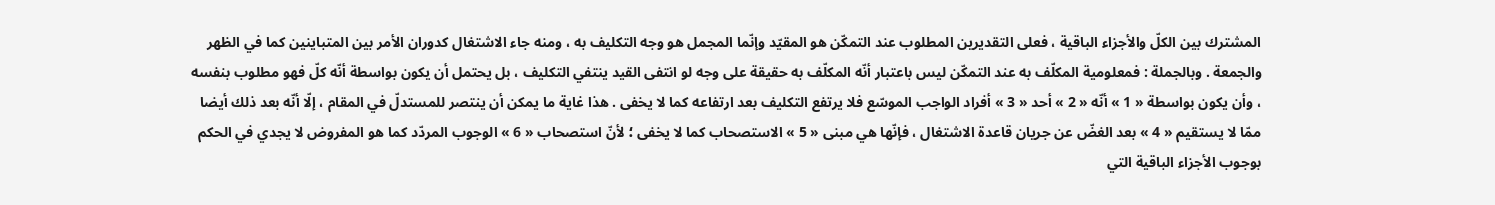المشترك بين الكلّ والأجزاء الباقية ، فعلى التقديرين المطلوب عند التمكّن هو المقيّد وإنّما المجمل هو وجه التكليف به ، ومنه جاء الاشتغال كدوران الأمر بين المتباينين كما في الظهر والجمعة . وبالجملة : فمعلومية المكلّف به عند التمكّن ليس باعتبار أنّه المكلّف به حقيقة على وجه لو انتفى القيد ينتفي التكليف ، بل يحتمل أن يكون بواسطة أنّه كلّ فهو مطلوب بنفسه ، وأن يكون بواسطة « 1 » أنّه « 2 » أحد « 3 » أفراد الواجب الموسّع فلا يرتفع التكليف بعد ارتفاعه كما لا يخفى . هذا غاية ما يمكن أن ينتصر للمستدلّ في المقام ، إلّا أنّه بعد ذلك أيضا ممّا لا يستقيم « 4 » بعد الغضّ عن جريان قاعدة الاشتغال ، فإنّها هي مبنى « 5 » الاستصحاب كما لا يخفى ؛ لأنّ استصحاب « 6 » الوجوب المردّد كما هو المفروض لا يجدي في الحكم بوجوب الأجزاء الباقية التي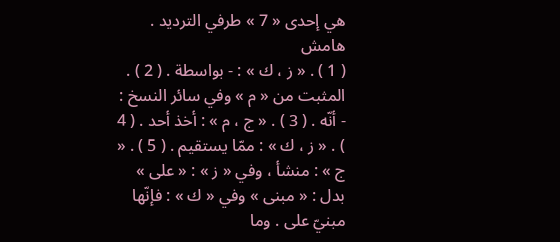هي إحدى « 7 » طرفي الترديد .
هامش
( 1 ) . « ز ، ك » : - بواسطة . ( 2 ) . المثبت من « م » وفي سائر النسخ : - أنّه . ( 3 ) . « ج ، م » : أخذ أحد . ( 4 ) . « ز ، ك » : ممّا يستقيم . ( 5 ) . « ج » : منشأ ، وفي « ز » : « على » بدل : « مبنى » وفي « ك » : فإنّها مبنيّ على . وما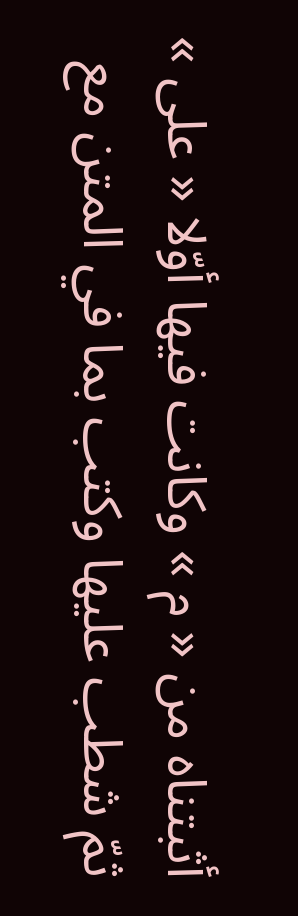أثبتناه من « م » وكانت فيها أوّلا « على » ثمّ شطب عليها وكتب بما في المتن مع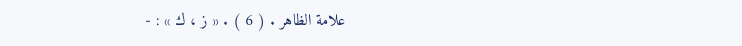علامة الظاهر . ( 6 ) . « ز ، ك » : -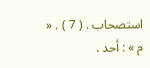استصحاب . ( 7 ) . « م » : أحد .